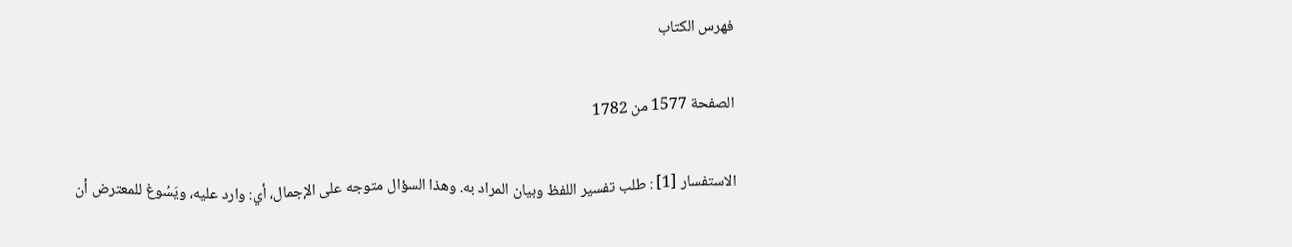فهرس الكتاب

الصفحة 1577 من 1782

الاستفسار [1] : طلب تفسير اللفظ وبيان المراد به. وهذا السؤال متوجه على الإجمال، أي: وارد عليه، ويَسُوغ للمعترض أن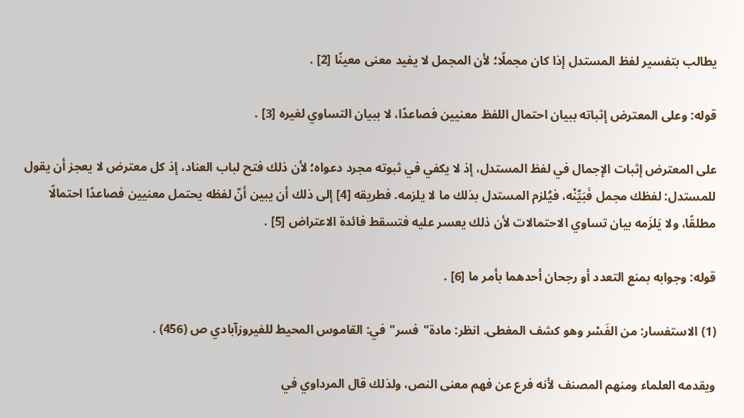يطالب بتفسير لفظ المستدل إذا كان مجملًا؛ لأن المجمل لا يفيد معنى معينًا [2] .

قوله: وعلى المعترض إثباته ببيان احتمال اللفظ معنيين فصاعدًا، لا ببيان التساوي لغيره [3] .

على المعترض إثبات الإجمال في لفظ المستدل، إذ لا يكفي في ثبوته مجرد دعواه؛ لأن ذلك فتح لباب العناد، إذ كل معترض لا يعجز أن يقول للمستدل: لفظك مجمل فَبَيِّنْه، فيُلزم المستدل بذلك ما لا يلزمه. فطريقه [4] إلى ذلك أن يبين أنّ لفظه يحتمل معنيين فصاعدًا احتمالًا مطلقًا، ولا يَلزَمه بيان تساوي الاحتمالات لأن ذلك يعسر عليه فتسقط فائدة الاعتراض [5] .

قوله: وجوابه بمنع التعدد أو رجحان أحدهما بأمر ما [6] .

(1) الاستفسار: من الفَسْر وهو كشف المغطى. انظر: مادة"فسر"في: القاموس المحيط للفيروزآبادي ص (456) .

ويقدمه العلماء ومنهم المصنف لأنه فرع عن فهم معنى النص، ولذلك قال المرداوي في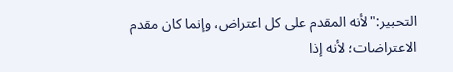التحبير:"لأنه المقدم على كل اعتراض، وإنما كان مقدم الاعتراضات؛ لأنه إذا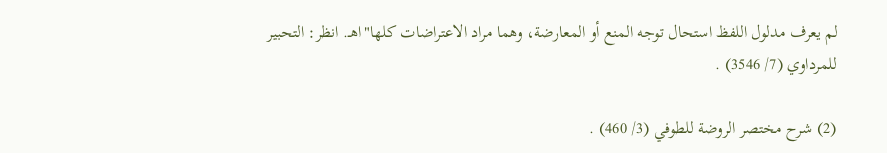لم يعرف مدلول اللفظ استحال توجه المنع أو المعارضة، وهما مراد الاعتراضات كلها"اهـ. انظر: التحبير للمرداوي (7/ 3546) .

(2) شرح مختصر الروضة للطوفي (3/ 460) .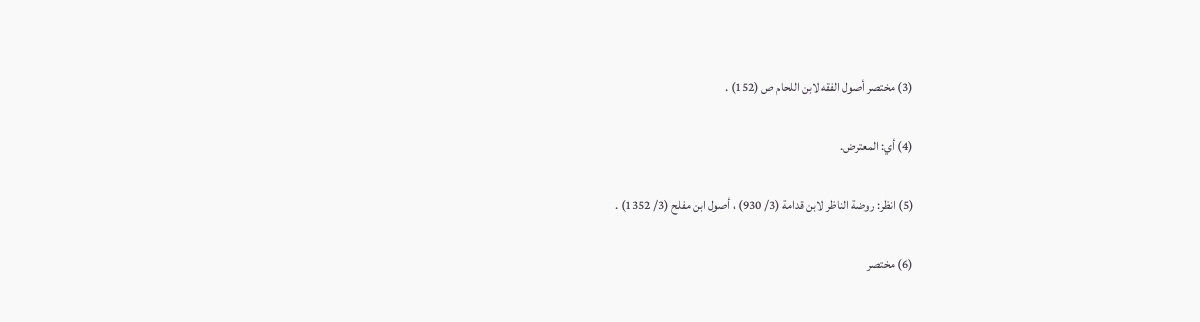(3) مختصر أصول الفقه لابن اللحام ص (152) .

(4) أي: المعترض.

(5) انظر: روضة الناظر لابن قدامة (3/ 930) ، أصول ابن مفلح (3/ 1352) .

(6) مختصر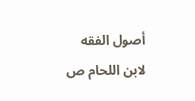أصول الفقه لابن اللحام ص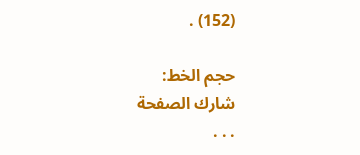(152) .

حجم الخط:
شارك الصفحة
. . .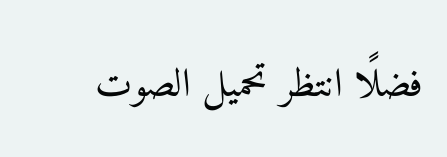فضلًا انتظر تحميل الصوت